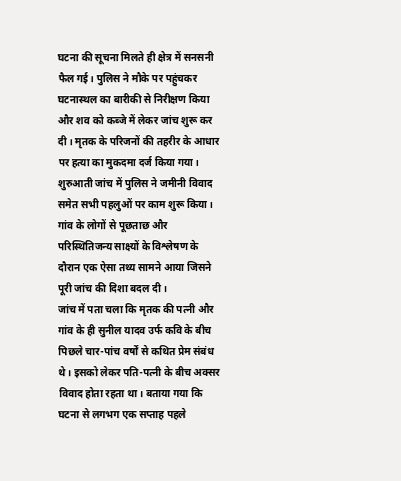घटना की सूचना मिलते ही क्षेत्र में सनसनी फैल गई। पुलिस ने मौके पर पहुंचकर घटनास्थल का बारीकी से निरीक्षण किया और शव को कब्जे में लेकर जांच शुरू कर दी। मृतक के परिजनों की तहरीर के आधार पर हत्या का मुकदमा दर्ज किया गया।
शुरुआती जांच में पुलिस ने जमीनी विवाद समेत सभी पहलुओं पर काम शुरू किया। गांव के लोगों से पूछताछ और परिस्थितिजन्य साक्ष्यों के विश्लेषण के दौरान एक ऐसा तथ्य सामने आया जिसने पूरी जांच की दिशा बदल दी।
जांच में पता चला कि मृतक की पत्नी और गांव के ही सुनील यादव उर्फ कवि के बीच पिछले चार-पांच वर्षों से कथित प्रेम संबंध थे। इसको लेकर पति-पत्नी के बीच अक्सर विवाद होता रहता था। बताया गया कि घटना से लगभग एक सप्ताह पहले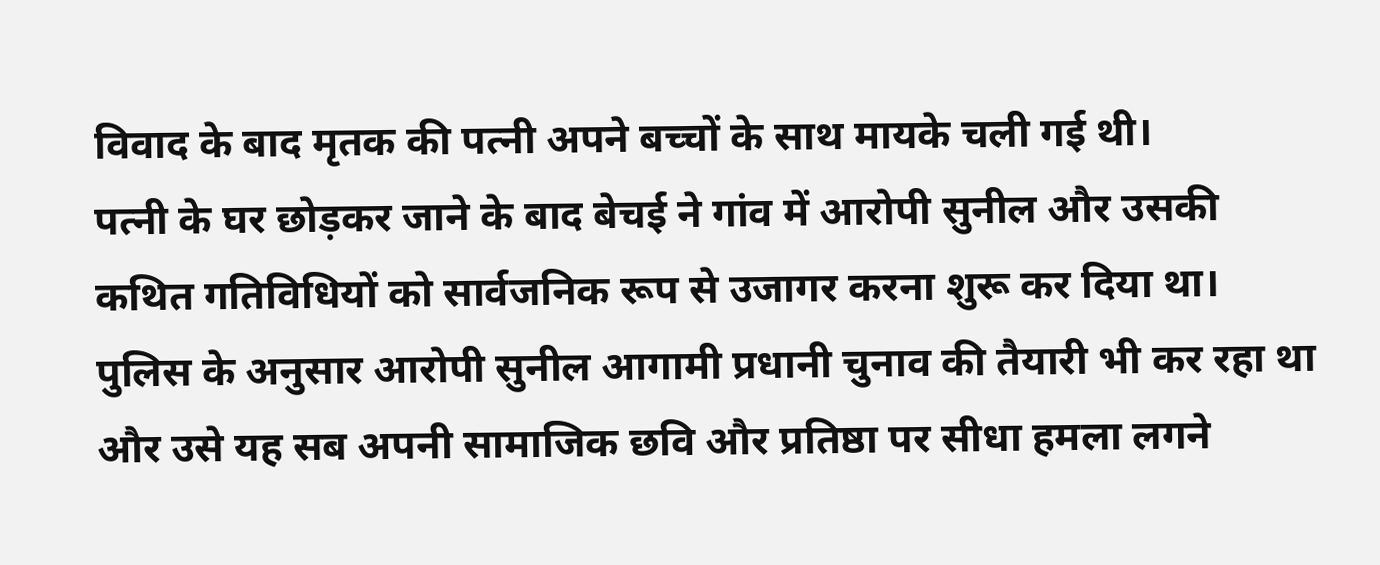विवाद के बाद मृतक की पत्नी अपने बच्चों के साथ मायके चली गई थी।
पत्नी के घर छोड़कर जाने के बाद बेचई ने गांव में आरोपी सुनील और उसकी कथित गतिविधियों को सार्वजनिक रूप से उजागर करना शुरू कर दिया था। पुलिस के अनुसार आरोपी सुनील आगामी प्रधानी चुनाव की तैयारी भी कर रहा था और उसे यह सब अपनी सामाजिक छवि और प्रतिष्ठा पर सीधा हमला लगने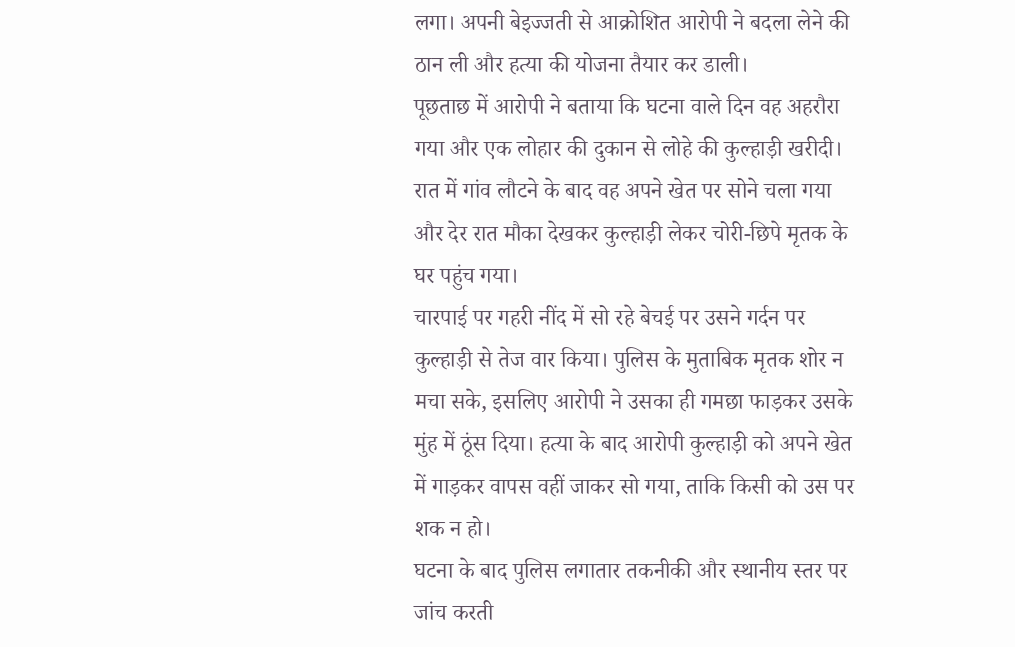लगा। अपनी बेइज्जती से आक्रोशित आरोपी ने बदला लेने की ठान ली और हत्या की योजना तैयार कर डाली।
पूछताछ में आरोपी ने बताया कि घटना वाले दिन वह अहरौरा गया और एक लोहार की दुकान से लोहे की कुल्हाड़ी खरीदी। रात में गांव लौटने के बाद वह अपने खेत पर सोने चला गया और देर रात मौका देखकर कुल्हाड़ी लेकर चोरी-छिपे मृतक के घर पहुंच गया।
चारपाई पर गहरी नींद में सो रहे बेचई पर उसने गर्दन पर कुल्हाड़ी से तेज वार किया। पुलिस के मुताबिक मृतक शोर न मचा सके, इसलिए आरोपी ने उसका ही गमछा फाड़कर उसके मुंह में ठूंस दिया। हत्या के बाद आरोपी कुल्हाड़ी को अपने खेत में गाड़कर वापस वहीं जाकर सो गया, ताकि किसी को उस पर शक न हो।
घटना के बाद पुलिस लगातार तकनीकी और स्थानीय स्तर पर जांच करती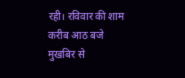रही। रविवार की शाम करीब आठ बजे मुखबिर से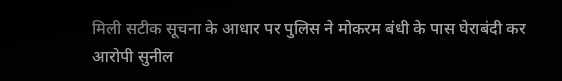मिली सटीक सूचना के आधार पर पुलिस ने मोकरम बंधी के पास घेराबंदी कर आरोपी सुनील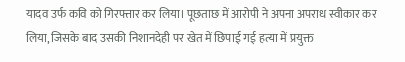यादव उर्फ कवि को गिरफ्तार कर लिया। पूछताछ में आरोपी ने अपना अपराध स्वीकार कर लिया, जिसके बाद उसकी निशानदेही पर खेत में छिपाई गई हत्या में प्रयुक्त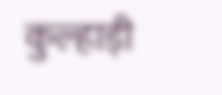कुल्हाड़ी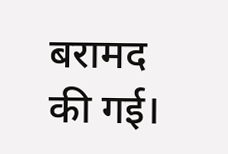बरामद की गई।